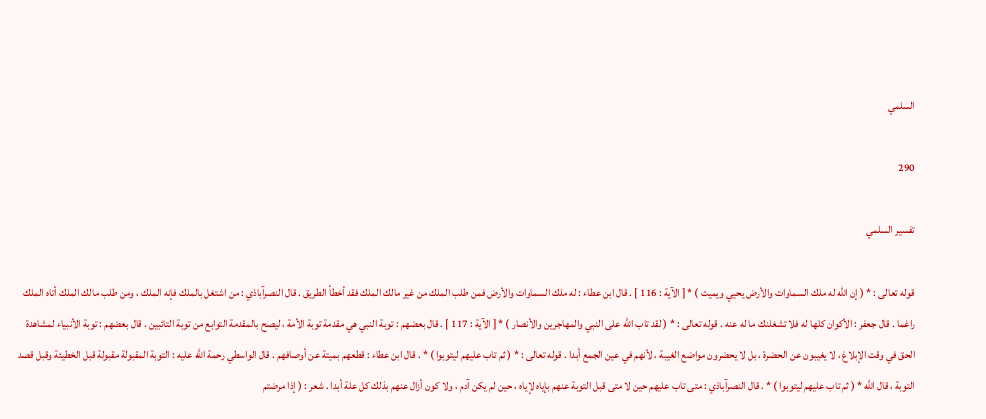السلمي

290

تفسير السلمي

قوله تعالى : * ( إن الله له ملك السماوات والأرض يحيي ويميت ) * [ الآية : 116 ] . قال ابن عطاء : له ملك السماوات والأرض فمن طلب الملك من غير مالك الملك فقد أخطأ الطريق . قال النصرآباذي : من اشتغل بالملك فإنه الملك ، ومن طلب مالك الملك أتاه الملك راغما . قال جعفر : الأكوان كلها له فلا تشغلنك ما له عنه . قوله تعالى : * ( لقد تاب الله على النبي والمهاجرين والأنصار ) * [ الآية : 117 ] . قال بعضهم : توبة النبي هي مقدمة توبة الأمة ، ليصح بالمقدمة التوابع من توبة التائبين . قال بعضهم : توبة الأنبياء لمشاهدة الحق في وقت الإبلاغ ، لا يغيبون عن الحضرة ، بل لا يحضرون مواضع الغيبة ، لأنهم في عين الجمع أبدا . قوله تعالى : * ( ثم تاب عليهم ليتوبوا ) * . قال ابن عطاء : قطعهم بميتة عن أوصافهم . قال الواسطي رحمة الله عليه : التوبة المقبولة مقبولة قبل الخطيئة وقبل قصد التوبة ، قال الله * ( ثم تاب عليهم ليتوبوا ) * . قال النصرآباذي : متى تاب عليهم حين لا متى قبل التوبة عنهم بإياه لإياه ، حين لم يكن آدم ، ولا كون أزال عنهم بذلك كل علة أبدا . شعر : ( إذا مرضتم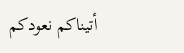أتيناكم نعودكم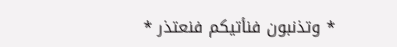* وتذنبون فنأتيكم فنعتذر *